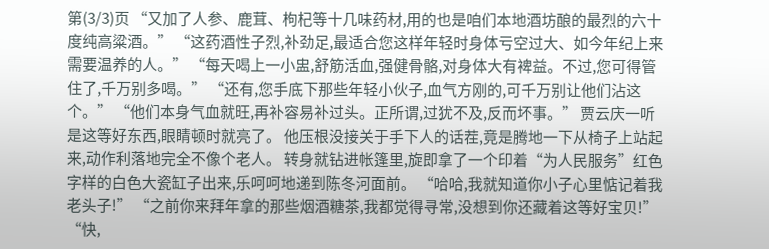第(3/3)页 “又加了人参、鹿茸、枸杞等十几味药材,用的也是咱们本地酒坊酿的最烈的六十度纯高粱酒。” “这药酒性子烈,补劲足,最适合您这样年轻时身体亏空过大、如今年纪上来需要温养的人。” “每天喝上一小盅,舒筋活血,强健骨骼,对身体大有裨益。不过,您可得管住了,千万别多喝。” “还有,您手底下那些年轻小伙子,血气方刚的,可千万别让他们沾这个。” “他们本身气血就旺,再补容易补过头。正所谓,过犹不及,反而坏事。” 贾云庆一听是这等好东西,眼睛顿时就亮了。 他压根没接关于手下人的话茬,竟是腾地一下从椅子上站起来,动作利落地完全不像个老人。 转身就钻进帐篷里,旋即拿了一个印着“为人民服务”红色字样的白色大瓷缸子出来,乐呵呵地递到陈冬河面前。 “哈哈,我就知道你小子心里惦记着我老头子!” “之前你来拜年拿的那些烟酒糖茶,我都觉得寻常,没想到你还藏着这等好宝贝!” “快,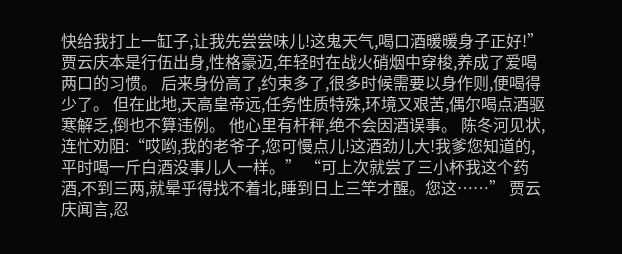快给我打上一缸子,让我先尝尝味儿!这鬼天气,喝口酒暖暖身子正好!” 贾云庆本是行伍出身,性格豪迈,年轻时在战火硝烟中穿梭,养成了爱喝两口的习惯。 后来身份高了,约束多了,很多时候需要以身作则,便喝得少了。 但在此地,天高皇帝远,任务性质特殊,环境又艰苦,偶尔喝点酒驱寒解乏,倒也不算违例。 他心里有杆秤,绝不会因酒误事。 陈冬河见状,连忙劝阻:“哎哟,我的老爷子,您可慢点儿!这酒劲儿大!我爹您知道的,平时喝一斤白酒没事儿人一样。” “可上次就尝了三小杯我这个药酒,不到三两,就晕乎得找不着北,睡到日上三竿才醒。您这……” 贾云庆闻言,忍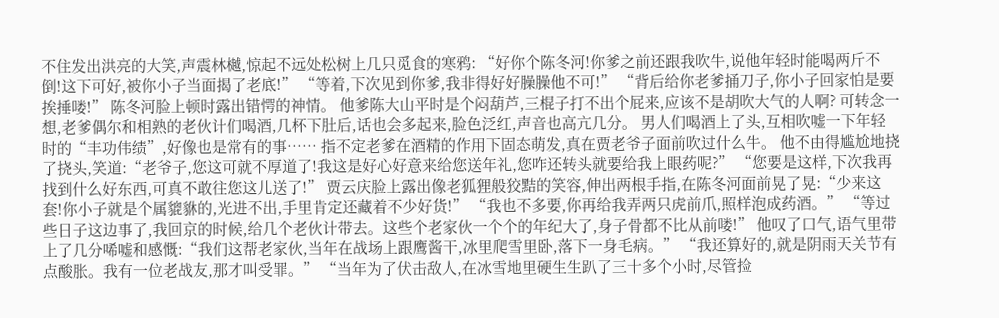不住发出洪亮的大笑,声震林樾,惊起不远处松树上几只觅食的寒鸦: “好你个陈冬河!你爹之前还跟我吹牛,说他年轻时能喝两斤不倒!这下可好,被你小子当面揭了老底!” “等着,下次见到你爹,我非得好好臊臊他不可!” “背后给你老爹捅刀子,你小子回家怕是要挨捶喽!” 陈冬河脸上顿时露出错愕的神情。 他爹陈大山平时是个闷葫芦,三棍子打不出个屁来,应该不是胡吹大气的人啊? 可转念一想,老爹偶尔和相熟的老伙计们喝酒,几杯下肚后,话也会多起来,脸色泛红,声音也高亢几分。 男人们喝酒上了头,互相吹嘘一下年轻时的“丰功伟绩”,好像也是常有的事…… 指不定老爹在酒精的作用下固态萌发,真在贾老爷子面前吹过什么牛。 他不由得尴尬地挠了挠头,笑道:“老爷子,您这可就不厚道了!我这是好心好意来给您送年礼,您咋还转头就要给我上眼药呢?” “您要是这样,下次我再找到什么好东西,可真不敢往您这儿送了!” 贾云庆脸上露出像老狐狸般狡黠的笑容,伸出两根手指,在陈冬河面前晃了晃:“少来这套!你小子就是个属貔貅的,光进不出,手里肯定还藏着不少好货!” “我也不多要,你再给我弄两只虎前爪,照样泡成药酒。” “等过些日子这边事了,我回京的时候,给几个老伙计带去。这些个老家伙一个个的年纪大了,身子骨都不比从前喽!” 他叹了口气,语气里带上了几分唏嘘和感慨:“我们这帮老家伙,当年在战场上跟鹰酱干,冰里爬雪里卧,落下一身毛病。” “我还算好的,就是阴雨天关节有点酸胀。我有一位老战友,那才叫受罪。” “当年为了伏击敌人,在冰雪地里硬生生趴了三十多个小时,尽管捡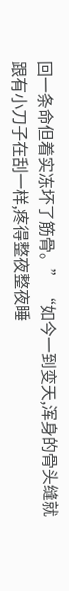回一条命但着实冻坏了筋骨。” “如今一到变天,浑身的骨头缝就跟有小刀子在刮一样,疼得整夜整夜睡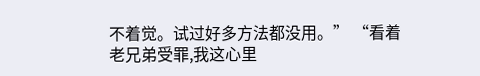不着觉。试过好多方法都没用。” “看着老兄弟受罪,我这心里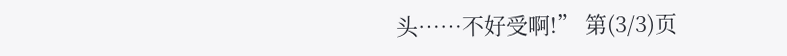头……不好受啊!” 第(3/3)页